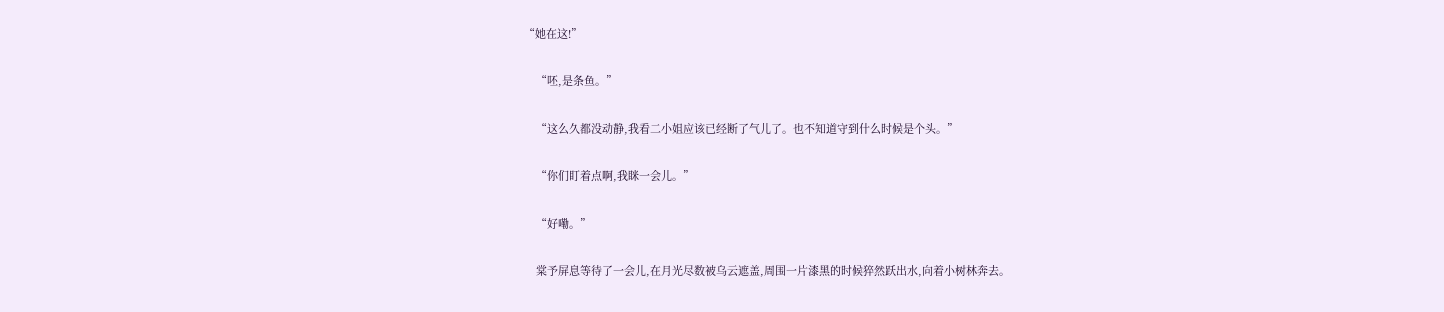“她在这!”

    “呸,是条鱼。”

    “这么久都没动静,我看二小姐应该已经断了气儿了。也不知道守到什么时候是个头。”

    “你们盯着点啊,我眯一会儿。”

    “好嘞。”

    棠予屏息等待了一会儿,在月光尽数被乌云遮盖,周围一片漆黑的时候猝然跃出水,向着小树林奔去。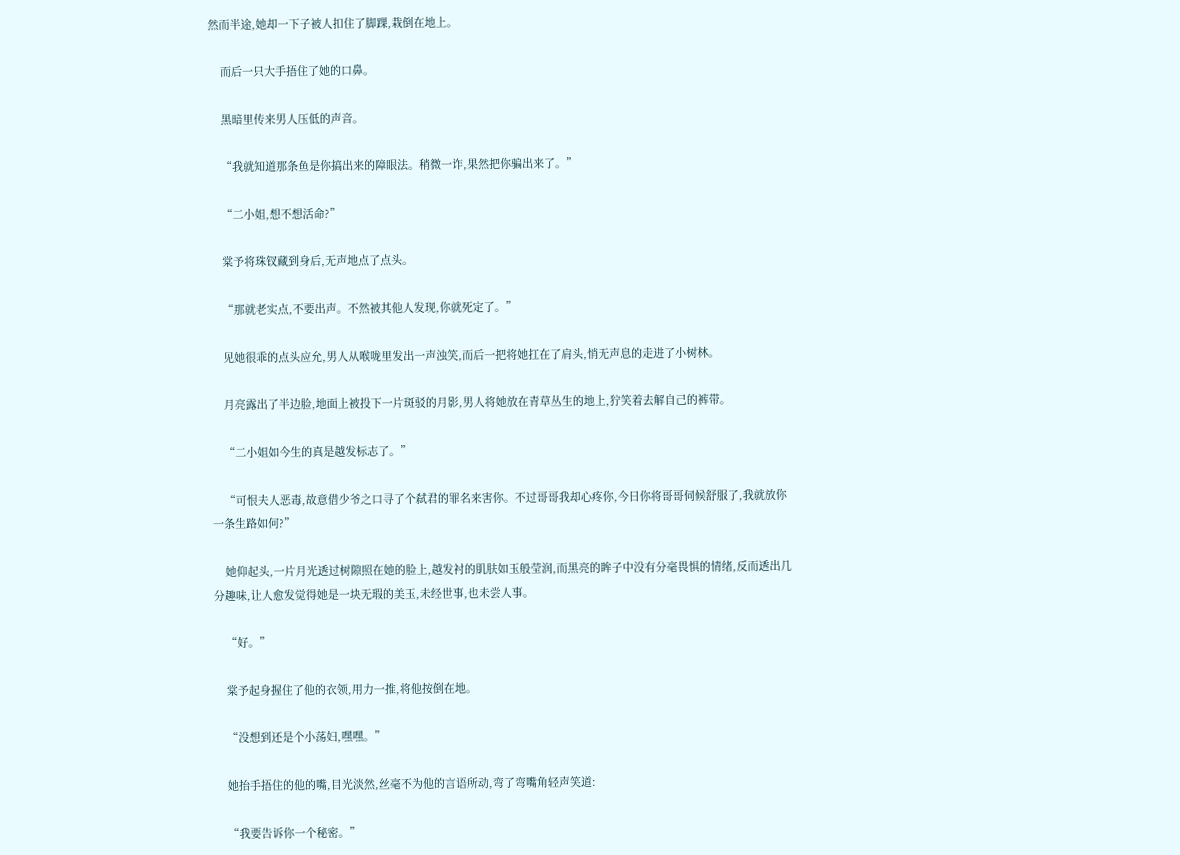然而半途,她却一下子被人扣住了脚踝,栽倒在地上。

    而后一只大手捂住了她的口鼻。

    黑暗里传来男人压低的声音。

    “我就知道那条鱼是你搞出来的障眼法。稍微一诈,果然把你骗出来了。”

    “二小姐,想不想活命?”

    棠予将珠钗藏到身后,无声地点了点头。

    “那就老实点,不要出声。不然被其他人发现,你就死定了。”

    见她很乖的点头应允,男人从喉咙里发出一声浊笑,而后一把将她扛在了肩头,悄无声息的走进了小树林。

    月亮露出了半边脸,地面上被投下一片斑驳的月影,男人将她放在青草丛生的地上,狞笑着去解自己的裤带。

    “二小姐如今生的真是越发标志了。”

    “可恨夫人恶毒,故意借少爷之口寻了个弑君的罪名来害你。不过哥哥我却心疼你,今日你将哥哥伺候舒服了,我就放你一条生路如何?”

    她仰起头,一片月光透过树隙照在她的脸上,越发衬的肌肤如玉般莹润,而黑亮的眸子中没有分毫畏惧的情绪,反而透出几分趣味,让人愈发觉得她是一块无瑕的美玉,未经世事,也未尝人事。

    “好。”

    棠予起身握住了他的衣领,用力一推,将他按倒在地。

    “没想到还是个小荡妇,嘿嘿。”

    她抬手捂住的他的嘴,目光淡然,丝毫不为他的言语所动,弯了弯嘴角轻声笑道:

    “我要告诉你一个秘密。”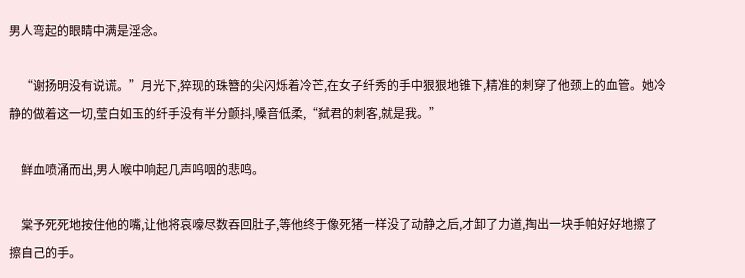男人弯起的眼睛中满是淫念。

    “谢扬明没有说谎。”月光下,猝现的珠簪的尖闪烁着冷芒,在女子纤秀的手中狠狠地锥下,精准的刺穿了他颈上的血管。她冷静的做着这一切,莹白如玉的纤手没有半分颤抖,嗓音低柔,“弑君的刺客,就是我。”

    鲜血喷涌而出,男人喉中响起几声呜咽的悲鸣。

    棠予死死地按住他的嘴,让他将哀嚎尽数吞回肚子,等他终于像死猪一样没了动静之后,才卸了力道,掏出一块手帕好好地擦了擦自己的手。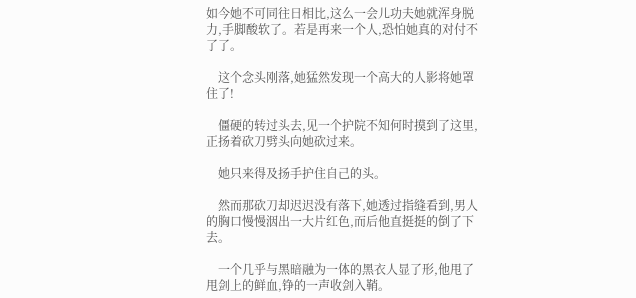如今她不可同往日相比,这么一会儿功夫她就浑身脱力,手脚酸软了。若是再来一个人,恐怕她真的对付不了了。

    这个念头刚落,她猛然发现一个高大的人影将她罩住了!

    僵硬的转过头去,见一个护院不知何时摸到了这里,正扬着砍刀劈头向她砍过来。

    她只来得及扬手护住自己的头。

    然而那砍刀却迟迟没有落下,她透过指缝看到,男人的胸口慢慢洇出一大片红色,而后他直挺挺的倒了下去。

    一个几乎与黑暗融为一体的黑衣人显了形,他甩了甩剑上的鲜血,铮的一声收剑入鞘。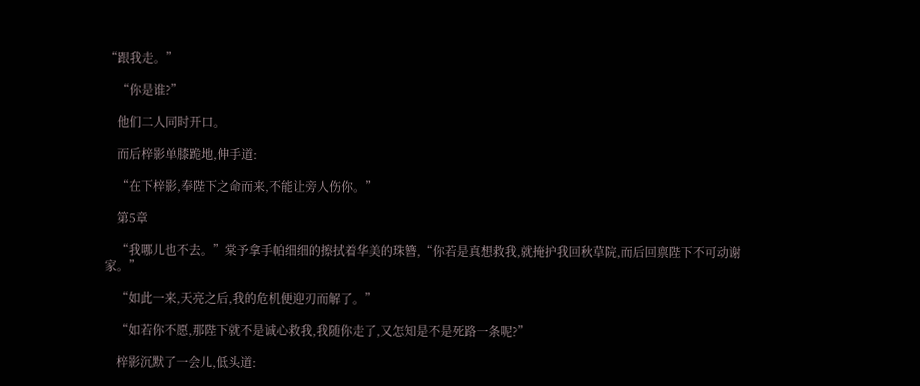“跟我走。”

    “你是谁?”

    他们二人同时开口。

    而后梓影单膝跪地,伸手道:

    “在下梓影,奉陛下之命而来,不能让旁人伤你。”

    第5章

    “我哪儿也不去。”棠予拿手帕细细的擦拭着华美的珠簪,“你若是真想救我,就掩护我回秋草院,而后回禀陛下不可动谢家。”

    “如此一来,天亮之后,我的危机便迎刃而解了。”

    “如若你不愿,那陛下就不是诚心救我,我随你走了,又怎知是不是死路一条呢?”

    梓影沉默了一会儿,低头道: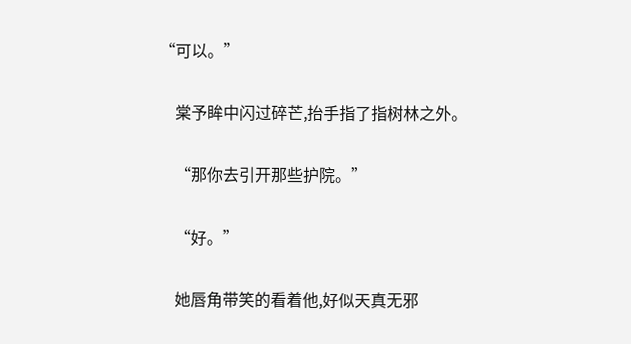“可以。”

    棠予眸中闪过碎芒,抬手指了指树林之外。

    “那你去引开那些护院。”

    “好。”

    她唇角带笑的看着他,好似天真无邪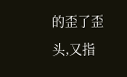的歪了歪头,又指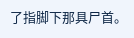了指脚下那具尸首。